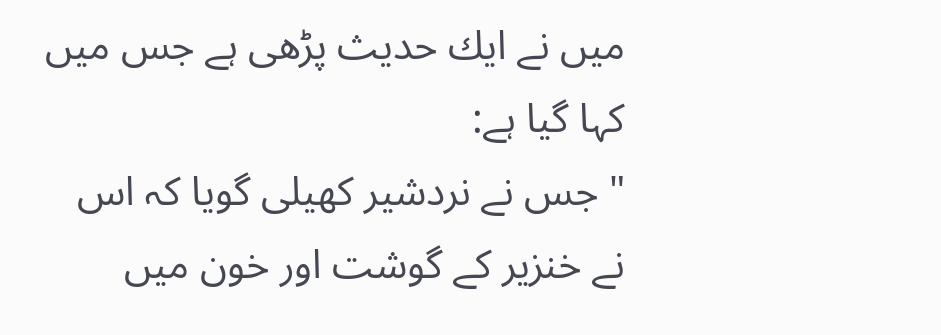ميں نے ايك حديث پڑھى ہے جس ميں كہا گيا ہے:
" جس نے نردشير كھيلى گويا كہ اس نے خنزير كے گوشت اور خون ميں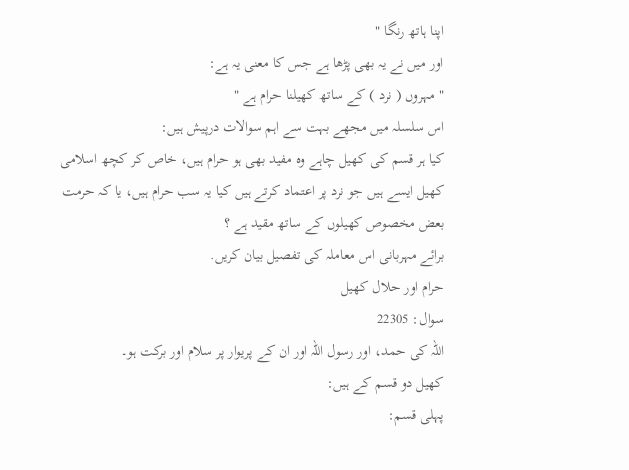اپنا ہاتھ رنگا "
اور ميں نے يہ بھى پڑھا ہے جس كا معنى يہ ہے:
" مہروں ( نرد ) كے ساتھ كھيلنا حرام ہے "
اس سلسلہ ميں مجھے بہت سے اہم سوالات درپيش ہيں:
كيا ہر قسم كى كھيل چاہے وہ مفيد بھى ہو حرام ہيں، خاص كر كچھ اسلامى كھيل ايسے ہيں جو نرد پر اعتماد كرتے ہيں كيا يہ سب حرام ہيں، يا كہ حرمت بعض مخصوص كھيلوں كے ساتھ مقيد ہے ؟
برائے مہربانى اس معاملہ كى تفصيل بيان كريں.
حرام اور حلال كھيل
سوال: 22305
اللہ کی حمد، اور رسول اللہ اور ان کے پریوار پر سلام اور برکت ہو۔
كھيل دو قسم كے ہيں:
پہلى قسم: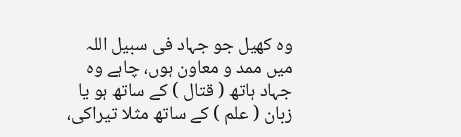وہ كھيل جو جہاد فى سبيل اللہ ميں ممد و معاون ہوں، چاہے وہ جہاد ہاتھ ( قتال ) كے ساتھ ہو يا زبان ( علم ) كے ساتھ مثلا تيراكى،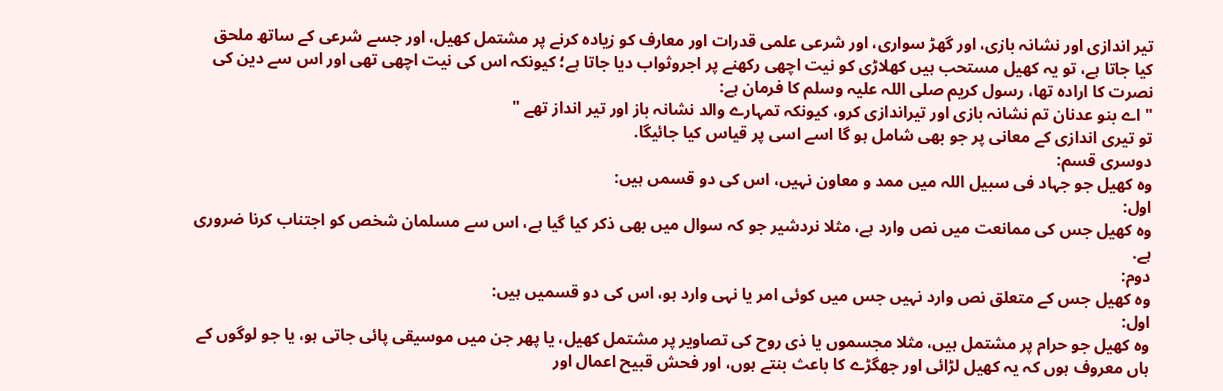تير اندازى اور نشانہ بازى، اور گھڑ سوارى، اور شرعى علمى قدرات اور معارف كو زيادہ كرنے پر مشتمل كھيل، اور جسے شرعى كے ساتھ ملحق كيا جاتا ہے، تو يہ كھيل مستحب ہيں كھلاڑى كو نيت اچھى ركھنے پر اجروثواب ديا جاتا ہے؛ كيونكہ اس كى نيت اچھى تھى اور اس سے دين كى نصرت كا ارادہ تھا، رسول كريم صلى اللہ عليہ وسلم كا فرمان ہے:
" اے بنو عدنان تم نشانہ بازى اور تيراندازى كرو، كيونكہ تمہارے والد نشانہ باز اور تير انداز تھے "
تو تيرى اندازى كے معانى پر جو بھى شامل ہو گا اسے اسى پر قياس كيا جائيگا.
دوسرى قسم:
وہ كھيل جو جہاد فى سبيل اللہ ميں ممد و معاون نہيں، اس كى دو قسمں ہيں:
اول:
وہ كھيل جس كى ممانعت ميں نص وارد ہے، مثلا نردشير جو كہ سوال ميں بھى ذكر كيا گيا ہے، اس سے مسلمان شخص كو اجتناب كرنا ضرورى ہے.
دوم:
وہ كھيل جس كے متعلق نص وارد نہيں جس ميں كوئى امر يا نہى وارد ہو، اس كى دو قسميں ہيں:
اول:
وہ كھيل جو حرام پر مشتمل ہيں، مثلا مجسموں يا ذى روح كى تصاوير پر مشتمل كھيل، يا پھر جن ميں موسيقى پائى جاتى ہو، يا جو لوگوں كے ہاں معروف ہوں كہ يہ كھيل لڑائى اور جھگڑے كا باعث بنتے ہوں، اور فحش قبيح اعمال اور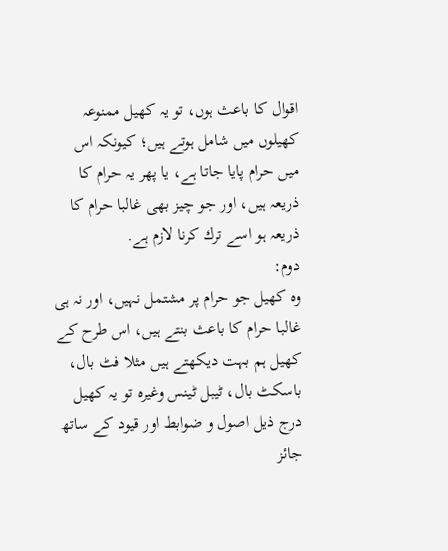اقوال كا باعث ہوں، تو يہ كھيل ممنوعہ كھيلوں ميں شامل ہوتے ہيں؛ كيونكہ اس ميں حرام پايا جاتا ہے، يا پھر يہ حرام كا ذريعہ ہيں، اور جو چيز بھى غالبا حرام كا ذريعہ ہو اسے ترك كرنا لازم ہے.
دوم:
وہ كھيل جو حرام پر مشتمل نہيں، اور نہ ہى غالبا حرام كا باعث بنتے ہيں، اس طرح كے كھيل ہم بہت ديكھتے ہيں مثلا فٹ بال، باسكٹ بال، ٹيبل ٹينس وغيرہ تو يہ كھيل درج ذيل اصول و ضوابط اور قيود كے ساتھ جائز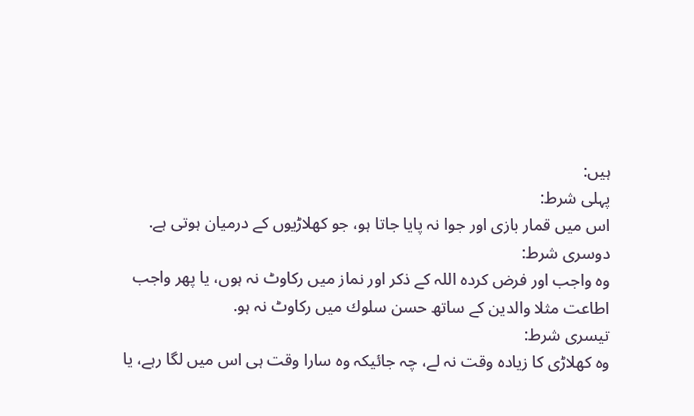ہيں:
پہلى شرط:
اس ميں قمار بازى اور جوا نہ پايا جاتا ہو، جو كھلاڑيوں كے درميان ہوتى ہے.
دوسرى شرط:
وہ واجب اور فرض كردہ اللہ كے ذكر اور نماز ميں ركاوٹ نہ ہوں، يا پھر واجب اطاعت مثلا والدين كے ساتھ حسن سلوك ميں ركاوٹ نہ ہو.
تيسرى شرط:
وہ كھلاڑى كا زيادہ وقت نہ لے، چہ جائيكہ وہ سارا وقت ہى اس ميں لگا رہے، يا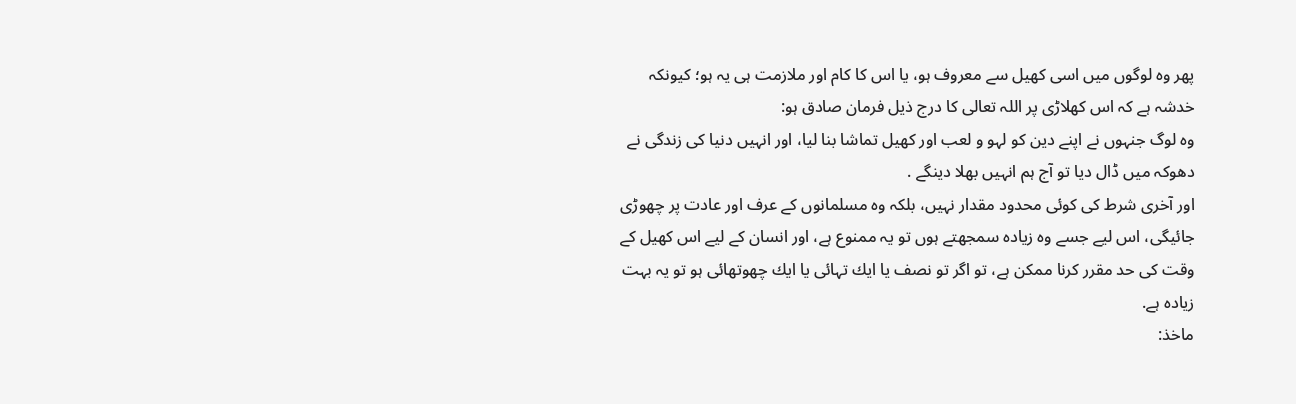پھر وہ لوگوں ميں اسى كھيل سے معروف ہو، يا اس كا كام اور ملازمت ہى يہ ہو؛ كيونكہ خدشہ ہے كہ اس كھلاڑى پر اللہ تعالى كا درج ذيل فرمان صادق ہو:
وہ لوگ جنہوں نے اپنے دين كو لہو و لعب اور كھيل تماشا بنا ليا، اور انہيں دنيا كى زندگى نے دھوكہ ميں ڈال ديا تو آج ہم انہيں بھلا دينگے .
اور آخرى شرط كى كوئى محدود مقدار نہيں، بلكہ وہ مسلمانوں كے عرف اور عادت پر چھوڑى جائيگى، اس ليے جسے وہ زيادہ سمجھتے ہوں تو يہ ممنوع ہے، اور انسان كے ليے اس كھيل كے وقت كى حد مقرر كرنا ممكن ہے، تو اگر تو نصف يا ايك تہائى يا ايك چھوتھائى ہو تو يہ بہت زيادہ ہے.
ماخذ: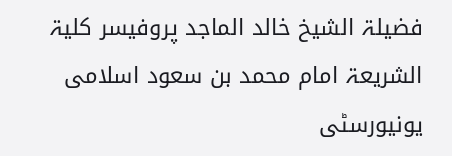فضيلۃ الشيخ خالد الماجد پروفيسر كليۃ الشريعۃ امام محمد بن سعود اسلامى يونيورسٹى